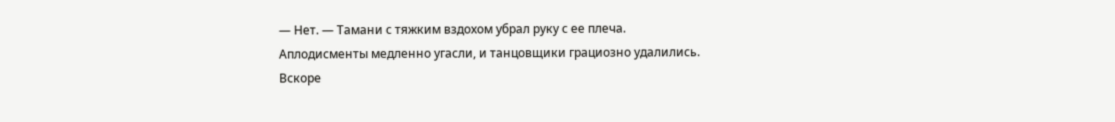— Нет. — Тамани с тяжким вздохом убрал руку с ее плеча.
Аплодисменты медленно угасли, и танцовщики грациозно удалились.
Вскоре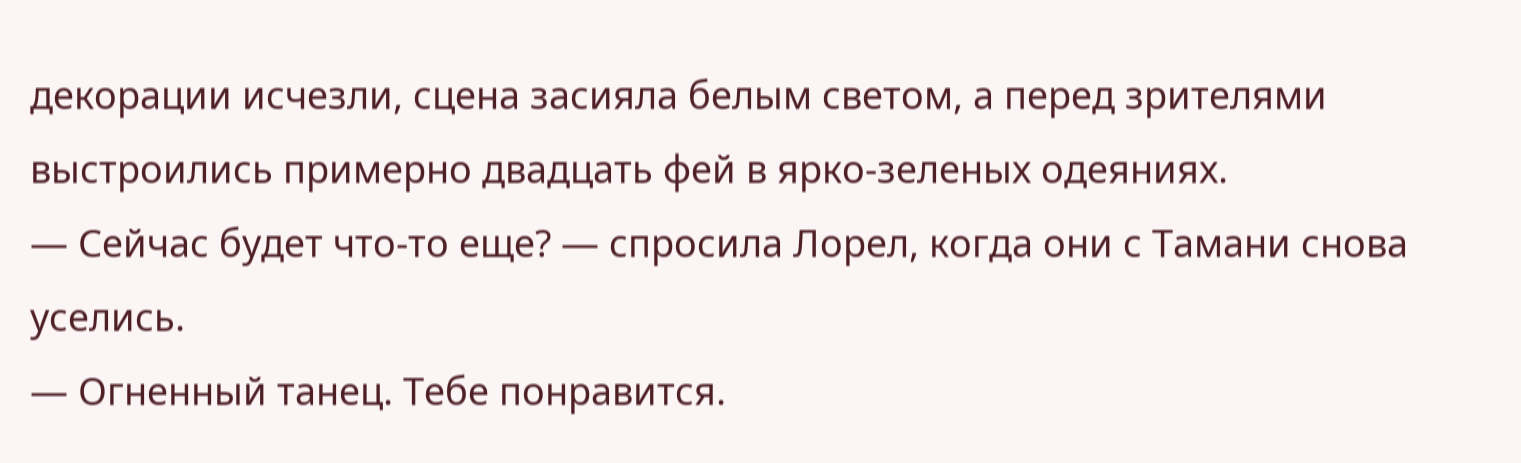декорации исчезли, сцена засияла белым светом, а перед зрителями выстроились примерно двадцать фей в ярко-зеленых одеяниях.
— Сейчас будет что-то еще? — спросила Лорел, когда они с Тамани снова уселись.
— Огненный танец. Тебе понравится.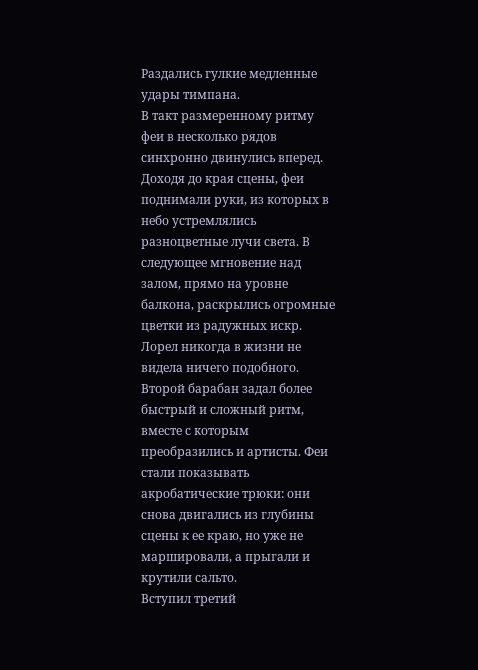Раздались гулкие медленные удары тимпана.
В такт размеренному ритму феи в несколько рядов синхронно двинулись вперед. Доходя до края сцены, феи поднимали руки, из которых в небо устремлялись разноцветные лучи света. В следующее мгновение над залом, прямо на уровне балкона, раскрылись огромные цветки из радужных искр. Лорел никогда в жизни не видела ничего подобного.
Второй барабан задал более быстрый и сложный ритм, вместе с которым преобразились и артисты. Феи стали показывать акробатические трюки: они снова двигались из глубины сцены к ее краю, но уже не маршировали, а прыгали и крутили сальто.
Вступил третий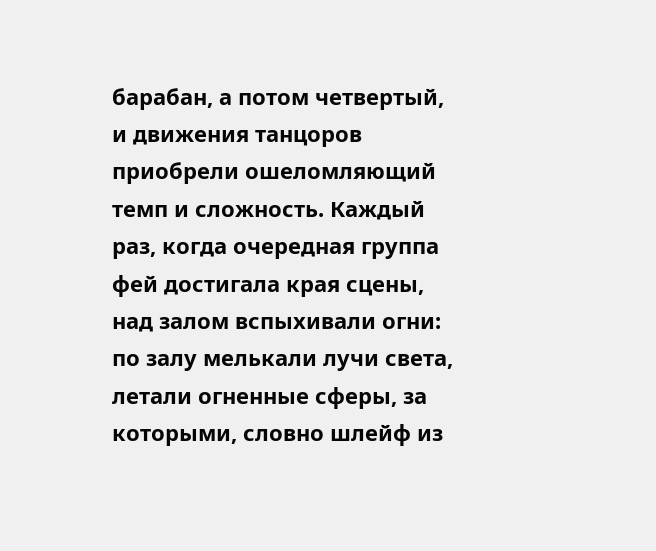барабан, а потом четвертый, и движения танцоров приобрели ошеломляющий темп и сложность. Каждый раз, когда очередная группа фей достигала края сцены, над залом вспыхивали огни: по залу мелькали лучи света, летали огненные сферы, за которыми, словно шлейф из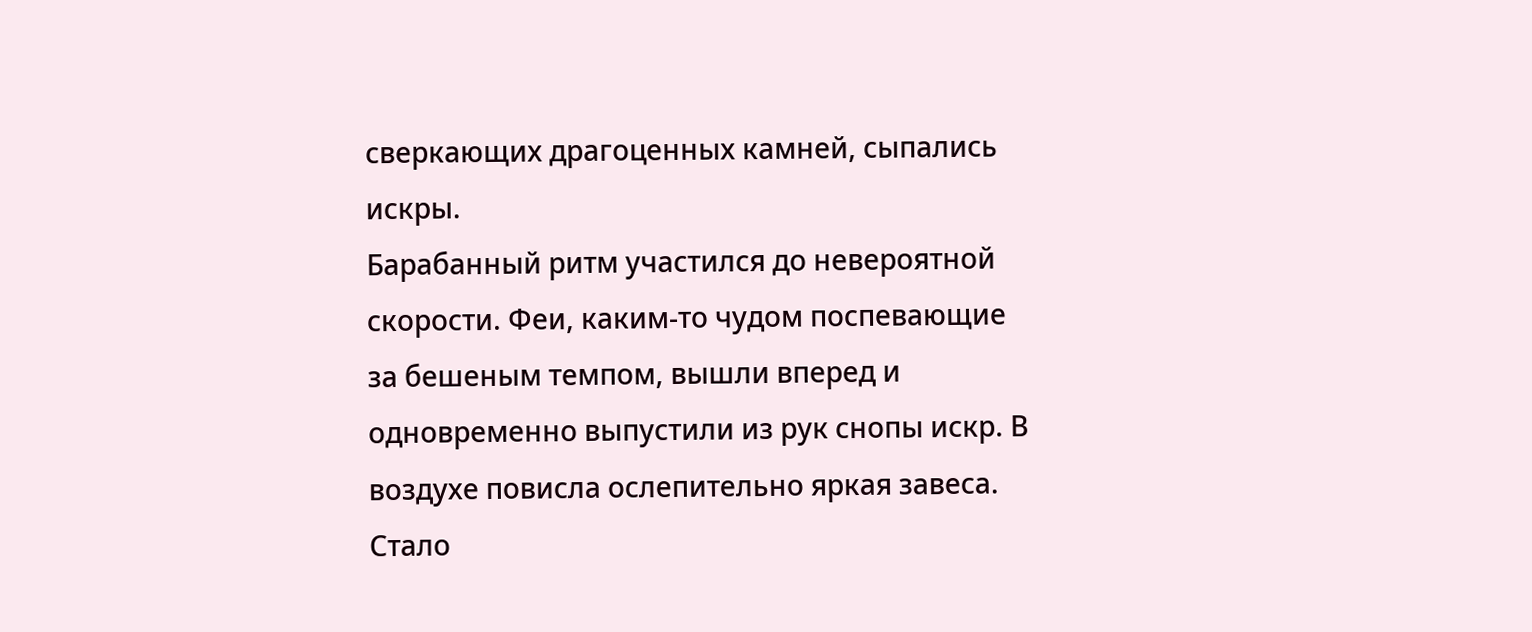сверкающих драгоценных камней, сыпались искры.
Барабанный ритм участился до невероятной скорости. Феи, каким-то чудом поспевающие за бешеным темпом, вышли вперед и одновременно выпустили из рук снопы искр. В воздухе повисла ослепительно яркая завеса. Стало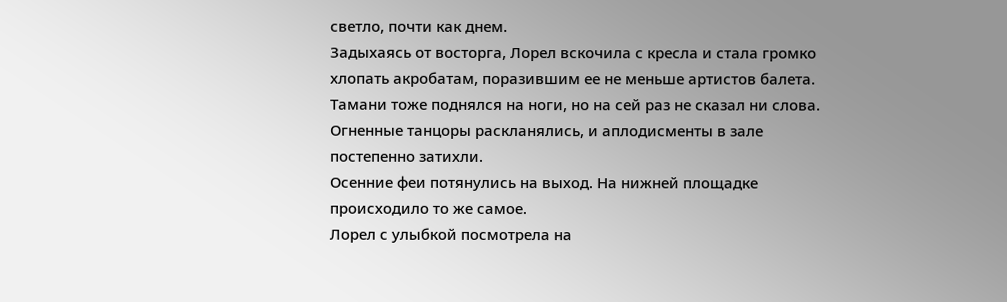светло, почти как днем.
Задыхаясь от восторга, Лорел вскочила с кресла и стала громко хлопать акробатам, поразившим ее не меньше артистов балета. Тамани тоже поднялся на ноги, но на сей раз не сказал ни слова.
Огненные танцоры раскланялись, и аплодисменты в зале постепенно затихли.
Осенние феи потянулись на выход. На нижней площадке происходило то же самое.
Лорел с улыбкой посмотрела на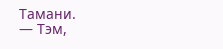Тамани.
— Тэм,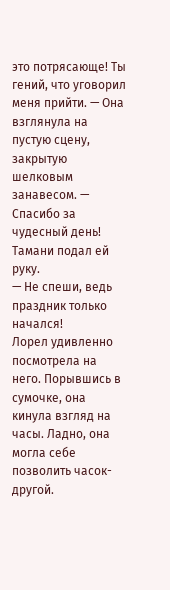это потрясающе! Ты гений, что уговорил меня прийти. — Она взглянула на пустую сцену, закрытую шелковым занавесом. — Спасибо за чудесный день!
Тамани подал ей руку.
— Не спеши, ведь праздник только начался!
Лорел удивленно посмотрела на него. Порывшись в сумочке, она кинула взгляд на часы. Ладно, она могла себе позволить часок-другой.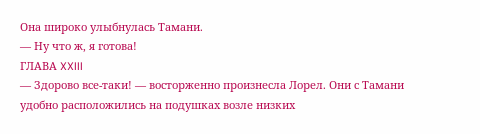Она широко улыбнулась Тамани.
— Ну что ж, я готова!
ГЛАВА XXIII
— Здорово все-таки! — восторженно произнесла Лорел. Они с Тамани удобно расположились на подушках возле низких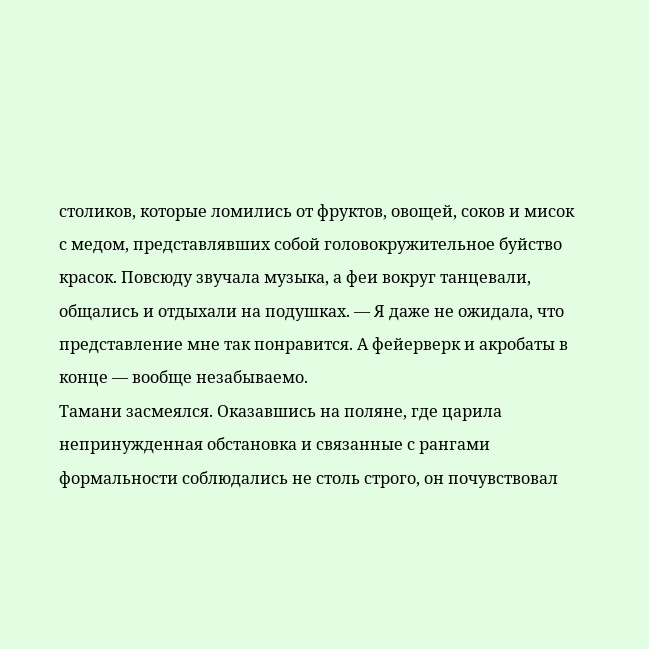столиков, которые ломились от фруктов, овощей, соков и мисок с медом, представлявших собой головокружительное буйство красок. Повсюду звучала музыка, а феи вокруг танцевали, общались и отдыхали на подушках. — Я даже не ожидала, что представление мне так понравится. А фейерверк и акробаты в конце — вообще незабываемо.
Тамани засмеялся. Оказавшись на поляне, где царила непринужденная обстановка и связанные с рангами формальности соблюдались не столь строго, он почувствовал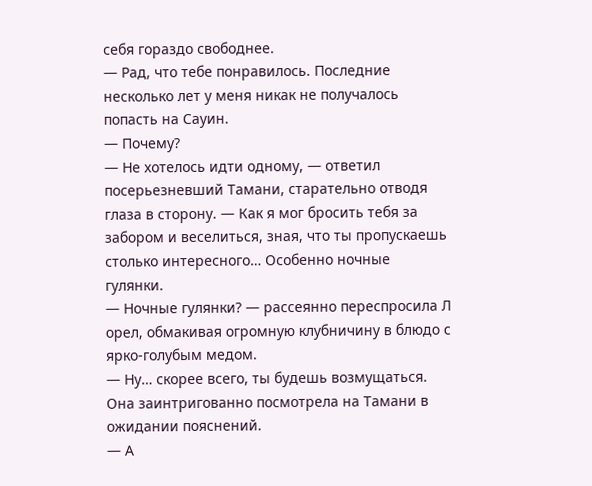себя гораздо свободнее.
— Рад, что тебе понравилось. Последние несколько лет у меня никак не получалось попасть на Сауин.
— Почему?
— Не хотелось идти одному, — ответил посерьезневший Тамани, старательно отводя глаза в сторону. — Как я мог бросить тебя за забором и веселиться, зная, что ты пропускаешь столько интересного… Особенно ночные гулянки.
— Ночные гулянки? — рассеянно переспросила Л орел, обмакивая огромную клубничину в блюдо с ярко-голубым медом.
— Ну… скорее всего, ты будешь возмущаться. Она заинтригованно посмотрела на Тамани в ожидании пояснений.
— А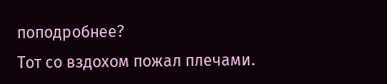поподробнее?
Тот со вздохом пожал плечами.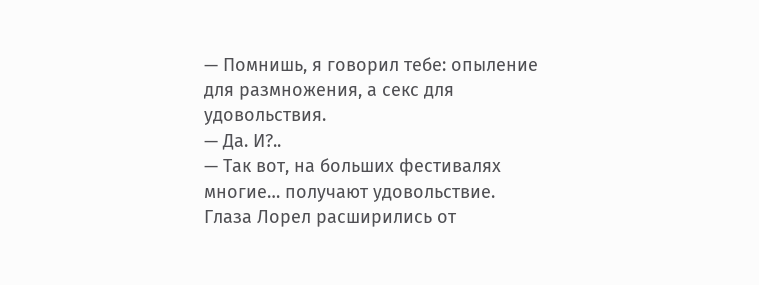— Помнишь, я говорил тебе: опыление для размножения, а секс для удовольствия.
— Да. И?..
— Так вот, на больших фестивалях многие… получают удовольствие.
Глаза Лорел расширились от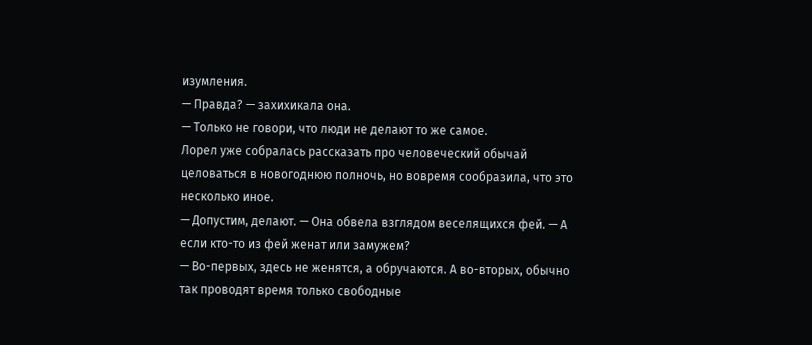изумления.
— Правда? — захихикала она.
— Только не говори, что люди не делают то же самое.
Лорел уже собралась рассказать про человеческий обычай целоваться в новогоднюю полночь, но вовремя сообразила, что это несколько иное.
— Допустим, делают. — Она обвела взглядом веселящихся фей. — А если кто-то из фей женат или замужем?
— Во-первых, здесь не женятся, а обручаются. А во-вторых, обычно так проводят время только свободные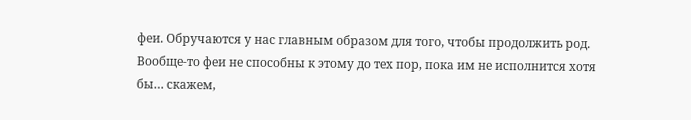феи. Обручаются у нас главным образом для того, чтобы продолжить род. Вообще-то феи не способны к этому до тех пор, пока им не исполнится хотя бы… скажем,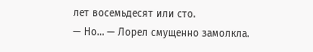лет восемьдесят или сто.
— Но… — Лорел смущенно замолкла.